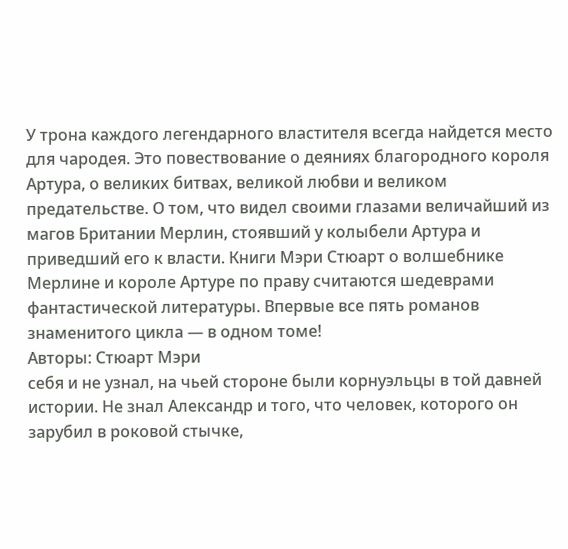У трона каждого легендарного властителя всегда найдется место для чародея. Это повествование о деяниях благородного короля Артура, о великих битвах, великой любви и великом предательстве. О том, что видел своими глазами величайший из магов Британии Мерлин, стоявший у колыбели Артура и приведший его к власти. Книги Мэри Стюарт о волшебнике Мерлине и короле Артуре по праву считаются шедеврами фантастической литературы. Впервые все пять романов знаменитого цикла — в одном томе!
Авторы: Стюарт Мэри
себя и не узнал, на чьей стороне были корнуэльцы в той давней истории. Не знал Александр и того, что человек, которого он зарубил в роковой стычке,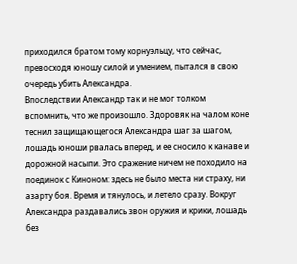приходился братом тому корнуэльцу, что сейчас, превосходя юношу силой и умением, пытался в свою очередь убить Александра.
Впоследствии Александр так и не мог толком вспомнить, что же произошло. Здоровяк на чалом коне теснил защищающегося Александра шаг за шагом, лошадь юноши рвалась вперед, и ее сносило к канаве и дорожной насыпи. Это сражение ничем не походило на поединок с Киноном: здесь не было места ни страху, ни азарту боя. Время и тянулось, и летело сразу. Вокруг Александра раздавались звон оружия и крики, лошадь без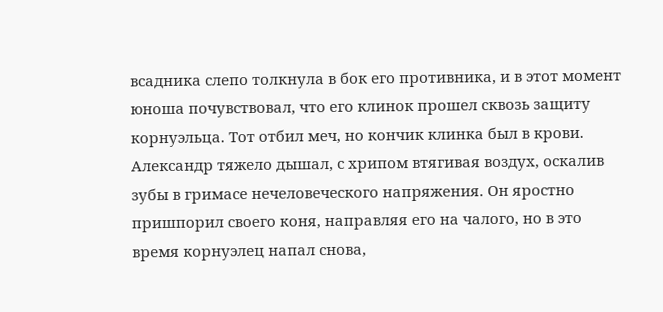всадника слепо толкнула в бок его противника, и в этот момент юноша почувствовал, что его клинок прошел сквозь защиту корнуэльца. Тот отбил меч, но кончик клинка был в крови.
Александр тяжело дышал, с хрипом втягивая воздух, оскалив зубы в гримасе нечеловеческого напряжения. Он яростно пришпорил своего коня, направляя его на чалого, но в это время корнуэлец напал снова,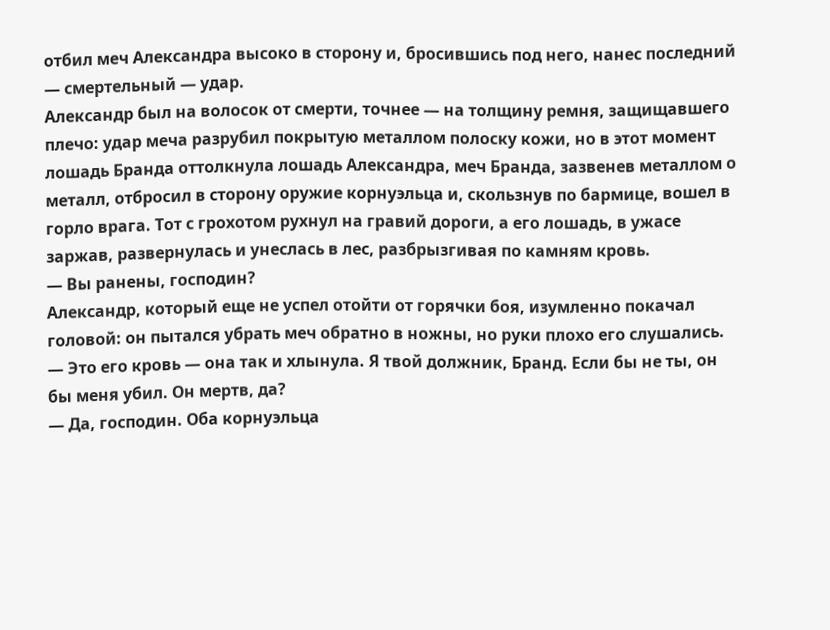отбил меч Александра высоко в сторону и, бросившись под него, нанес последний — смертельный — удар.
Александр был на волосок от смерти, точнее — на толщину ремня, защищавшего плечо: удар меча разрубил покрытую металлом полоску кожи, но в этот момент лошадь Бранда оттолкнула лошадь Александра, меч Бранда, зазвенев металлом о металл, отбросил в сторону оружие корнуэльца и, скользнув по бармице, вошел в горло врага. Тот с грохотом рухнул на гравий дороги, а его лошадь, в ужасе заржав, развернулась и унеслась в лес, разбрызгивая по камням кровь.
— Вы ранены, господин?
Александр, который еще не успел отойти от горячки боя, изумленно покачал головой: он пытался убрать меч обратно в ножны, но руки плохо его слушались.
— Это его кровь — она так и хлынула. Я твой должник, Бранд. Если бы не ты, он бы меня убил. Он мертв, да?
— Да, господин. Оба корнуэльца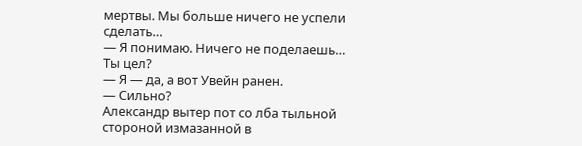мертвы. Мы больше ничего не успели сделать…
— Я понимаю. Ничего не поделаешь… Ты цел?
— Я — да, а вот Увейн ранен.
— Сильно?
Александр вытер пот со лба тыльной стороной измазанной в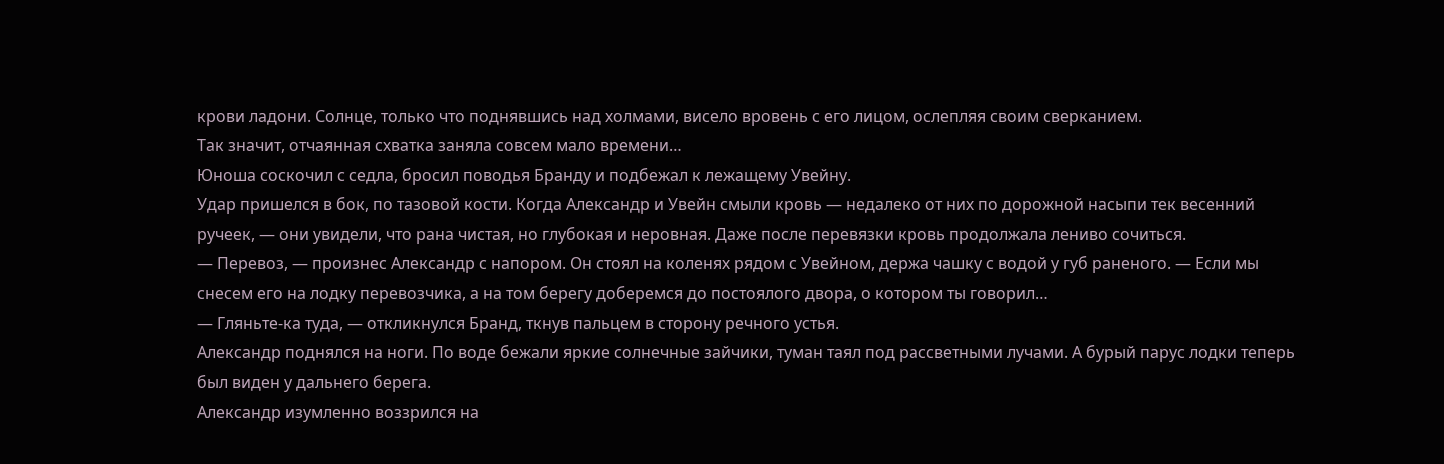крови ладони. Солнце, только что поднявшись над холмами, висело вровень с его лицом, ослепляя своим сверканием.
Так значит, отчаянная схватка заняла совсем мало времени…
Юноша соскочил с седла, бросил поводья Бранду и подбежал к лежащему Увейну.
Удар пришелся в бок, по тазовой кости. Когда Александр и Увейн смыли кровь — недалеко от них по дорожной насыпи тек весенний ручеек, — они увидели, что рана чистая, но глубокая и неровная. Даже после перевязки кровь продолжала лениво сочиться.
— Перевоз, — произнес Александр с напором. Он стоял на коленях рядом с Увейном, держа чашку с водой у губ раненого. — Если мы снесем его на лодку перевозчика, а на том берегу доберемся до постоялого двора, о котором ты говорил…
— Гляньте-ка туда, — откликнулся Бранд, ткнув пальцем в сторону речного устья.
Александр поднялся на ноги. По воде бежали яркие солнечные зайчики, туман таял под рассветными лучами. А бурый парус лодки теперь был виден у дальнего берега.
Александр изумленно воззрился на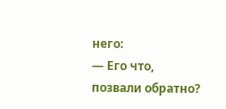него:
— Его что, позвали обратно?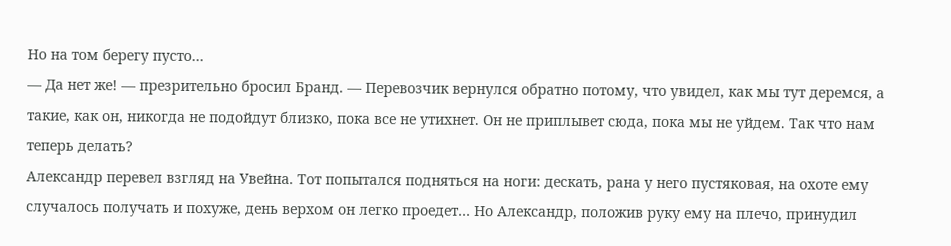Но на том берегу пусто…
— Да нет же! — презрительно бросил Бранд. — Перевозчик вернулся обратно потому, что увидел, как мы тут деремся, а такие, как он, никогда не подойдут близко, пока все не утихнет. Он не приплывет сюда, пока мы не уйдем. Так что нам теперь делать?
Александр перевел взгляд на Увейна. Тот попытался подняться на ноги: дескать, рана у него пустяковая, на охоте ему случалось получать и похуже, день верхом он легко проедет… Но Александр, положив руку ему на плечо, принудил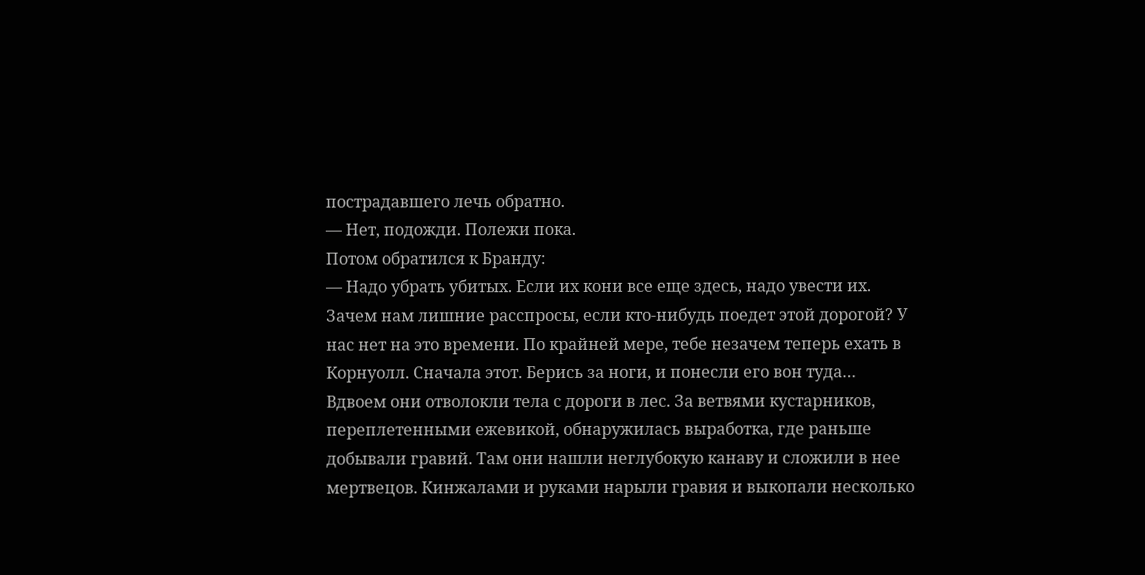пострадавшего лечь обратно.
— Нет, подожди. Полежи пока.
Потом обратился к Бранду:
— Надо убрать убитых. Если их кони все еще здесь, надо увести их. Зачем нам лишние расспросы, если кто-нибудь поедет этой дорогой? У нас нет на это времени. По крайней мере, тебе незачем теперь ехать в Корнуолл. Сначала этот. Берись за ноги, и понесли его вон туда…
Вдвоем они отволокли тела с дороги в лес. За ветвями кустарников, переплетенными ежевикой, обнаружилась выработка, где раньше добывали гравий. Там они нашли неглубокую канаву и сложили в нее мертвецов. Кинжалами и руками нарыли гравия и выкопали несколько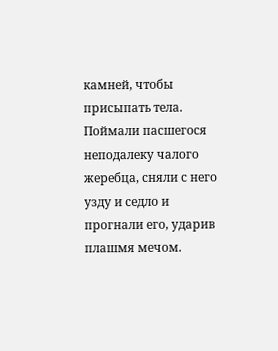камней, чтобы присыпать тела. Поймали пасшегося неподалеку чалого жеребца, сняли с него узду и седло и прогнали его, ударив плашмя мечом.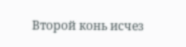Второй конь исчез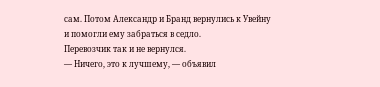сам. Потом Александр и Бранд вернулись к Увейну и помогли ему забраться в седло.
Перевозчик так и не вернулся.
— Ничего, это к лучшему, — объявил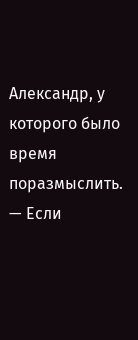Александр, у которого было время поразмыслить. — Если